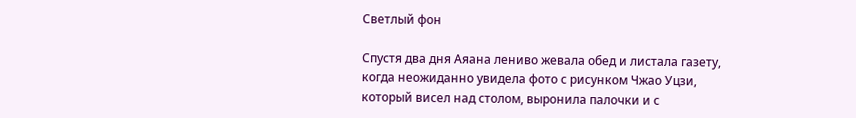Светлый фон

Спустя два дня Аяана лениво жевала обед и листала газету, когда неожиданно увидела фото с рисунком Чжао Уцзи, который висел над столом, выронила палочки и с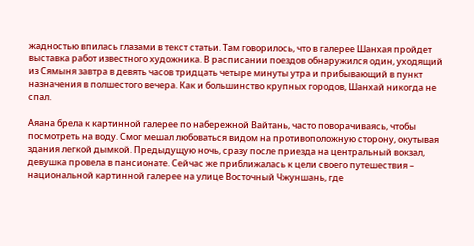жадностью впилась глазами в текст статьи. Там говорилось, что в галерее Шанхая пройдет выставка работ известного художника. В расписании поездов обнаружился один, уходящий из Сямыня завтра в девять часов тридцать четыре минуты утра и прибывающий в пункт назначения в полшестого вечера. Как и большинство крупных городов, Шанхай никогда не спал.

Аяана брела к картинной галерее по набережной Вайтань, часто поворачиваясь, чтобы посмотреть на воду. Смог мешал любоваться видом на противоположную сторону, окутывая здания легкой дымкой. Предыдущую ночь, сразу после приезда на центральный вокзал, девушка провела в пансионате. Сейчас же приближалась к цели своего путешествия – национальной картинной галерее на улице Восточный Чжуншань, где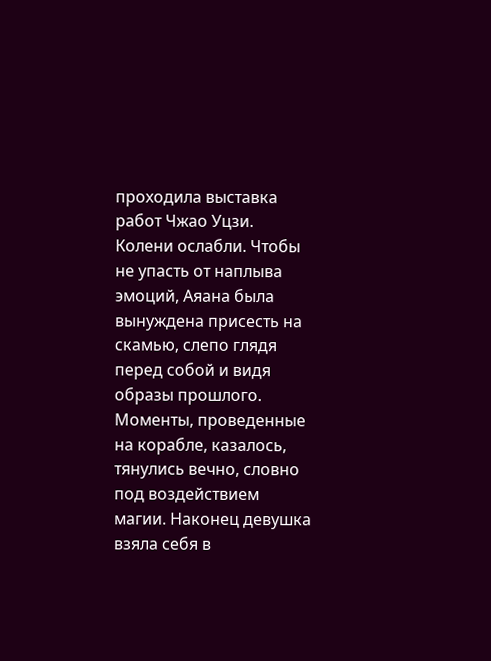проходила выставка работ Чжао Уцзи. Колени ослабли. Чтобы не упасть от наплыва эмоций, Аяана была вынуждена присесть на скамью, слепо глядя перед собой и видя образы прошлого. Моменты, проведенные на корабле, казалось, тянулись вечно, словно под воздействием магии. Наконец девушка взяла себя в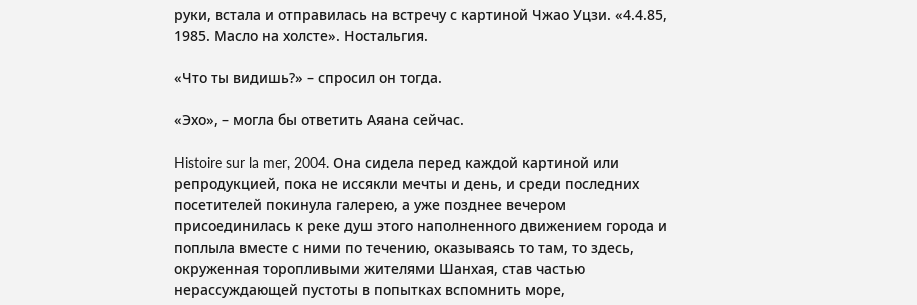руки, встала и отправилась на встречу с картиной Чжао Уцзи. «4.4.85, 1985. Масло на холсте». Ностальгия.

«Что ты видишь?» – спросил он тогда.

«Эхо», – могла бы ответить Аяана сейчас.

Histoire sur la mer, 2004. Она сидела перед каждой картиной или репродукцией, пока не иссякли мечты и день, и среди последних посетителей покинула галерею, а уже позднее вечером присоединилась к реке душ этого наполненного движением города и поплыла вместе с ними по течению, оказываясь то там, то здесь, окруженная торопливыми жителями Шанхая, став частью нерассуждающей пустоты в попытках вспомнить море,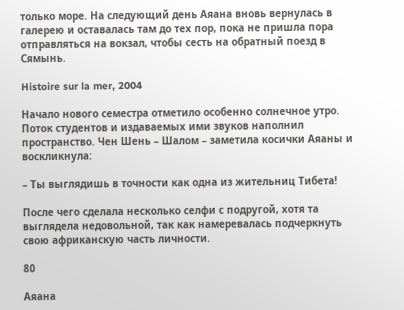только море. На следующий день Аяана вновь вернулась в галерею и оставалась там до тех пор, пока не пришла пора отправляться на вокзал, чтобы сесть на обратный поезд в Сямынь.

Histoire sur la mer, 2004

Начало нового семестра отметило особенно солнечное утро. Поток студентов и издаваемых ими звуков наполнил пространство. Чен Шень – Шалом – заметила косички Аяаны и воскликнула:

– Ты выглядишь в точности как одна из жительниц Тибета!

После чего сделала несколько селфи с подругой, хотя та выглядела недовольной, так как намеревалась подчеркнуть свою африканскую часть личности.

80

Аяана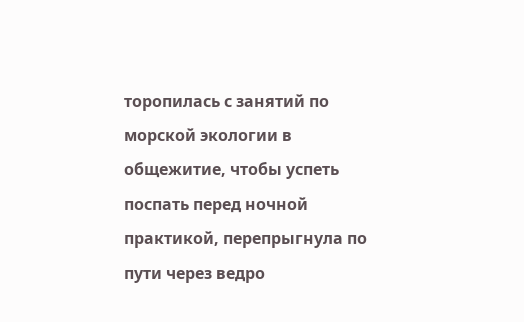торопилась с занятий по морской экологии в общежитие, чтобы успеть поспать перед ночной практикой, перепрыгнула по пути через ведро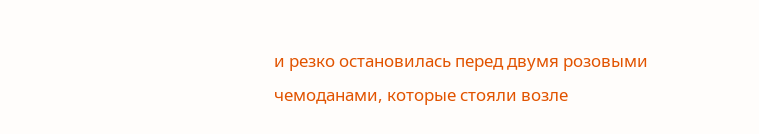и резко остановилась перед двумя розовыми чемоданами, которые стояли возле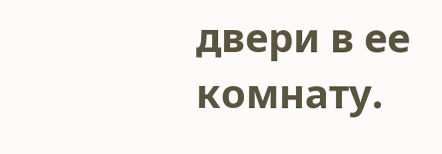двери в ее комнату.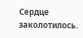Сердце заколотилось.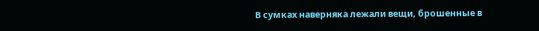В сумках наверняка лежали вещи, брошенные в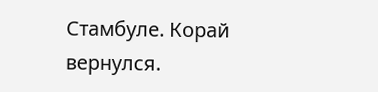Стамбуле. Корай вернулся.